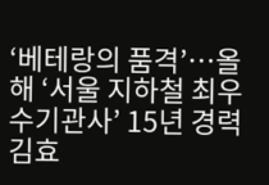‘베테랑의 품격’…올해 ‘서울 지하철 최우수기관사’ 15년 경력 김효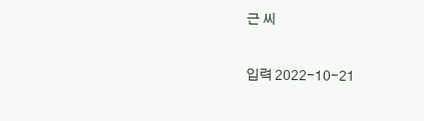근 씨

입력 2022-10-21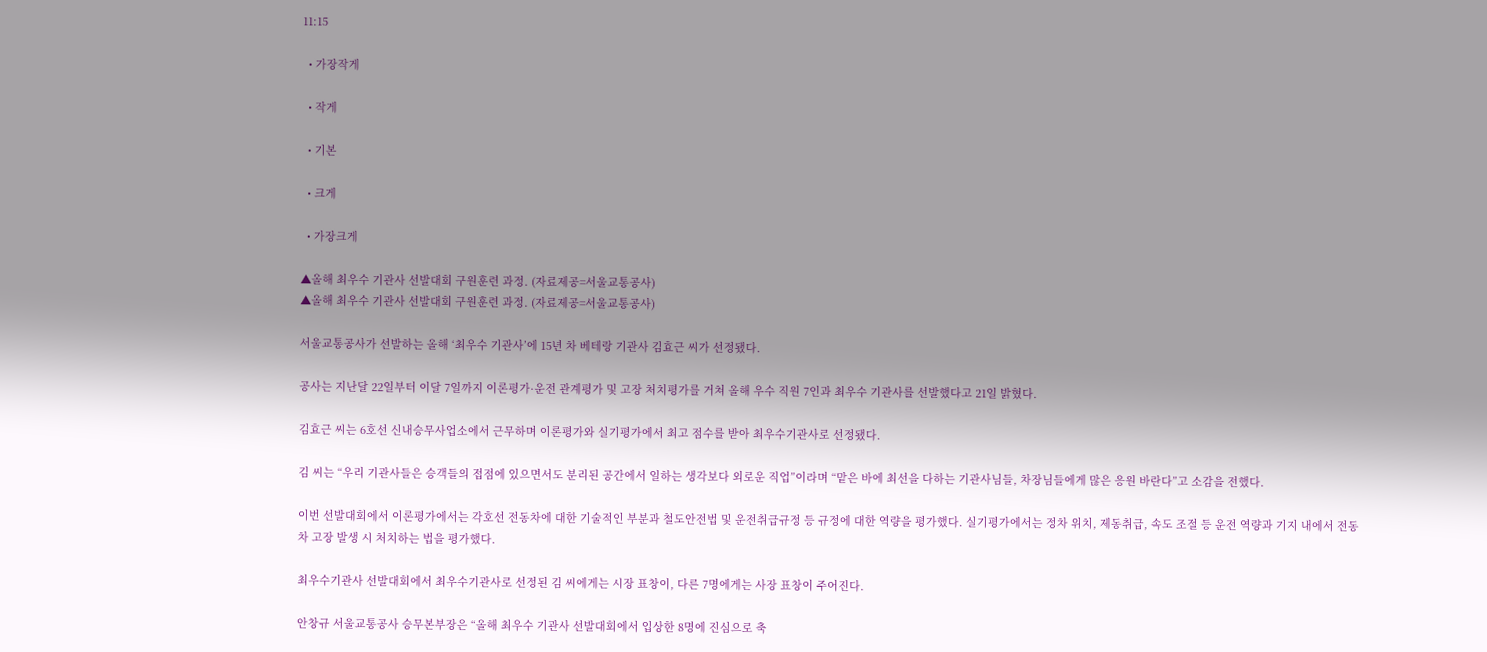11:15

  • 가장작게

  • 작게

  • 기본

  • 크게

  • 가장크게

▲올해 최우수 기관사 선발대회 구원훈련 과정. (자료제공=서울교통공사)
▲올해 최우수 기관사 선발대회 구원훈련 과정. (자료제공=서울교통공사)

서울교통공사가 선발하는 올해 ‘최우수 기관사’에 15년 차 베테랑 기관사 김효근 씨가 선정됐다.

공사는 지난달 22일부터 이달 7일까지 이론평가·운전 관계평가 및 고장 처치평가를 거쳐 올해 우수 직원 7인과 최우수 기관사를 선발했다고 21일 밝혔다.

김효근 씨는 6호선 신내승무사업소에서 근무하며 이론평가와 실기평가에서 최고 점수를 받아 최우수기관사로 선정됐다.

김 씨는 “우리 기관사들은 승객들의 접점에 있으면서도 분리된 공간에서 일하는 생각보다 외로운 직업”이라며 “맡은 바에 최선을 다하는 기관사님들, 차장님들에게 많은 응원 바란다”고 소감을 전했다.

이번 선발대회에서 이론평가에서는 각호선 전동차에 대한 기술적인 부분과 철도안전법 및 운전취급규정 등 규정에 대한 역량을 평가했다. 실기평가에서는 정차 위치, 제동취급, 속도 조절 등 운전 역량과 기지 내에서 전동차 고장 발생 시 처치하는 법을 평가했다.

최우수기관사 선발대회에서 최우수기관사로 선정된 김 씨에게는 시장 표창이, 다른 7명에게는 사장 표창이 주어진다.

안창규 서울교통공사 승무본부장은 “올해 최우수 기관사 선발대회에서 입상한 8명에 진심으로 축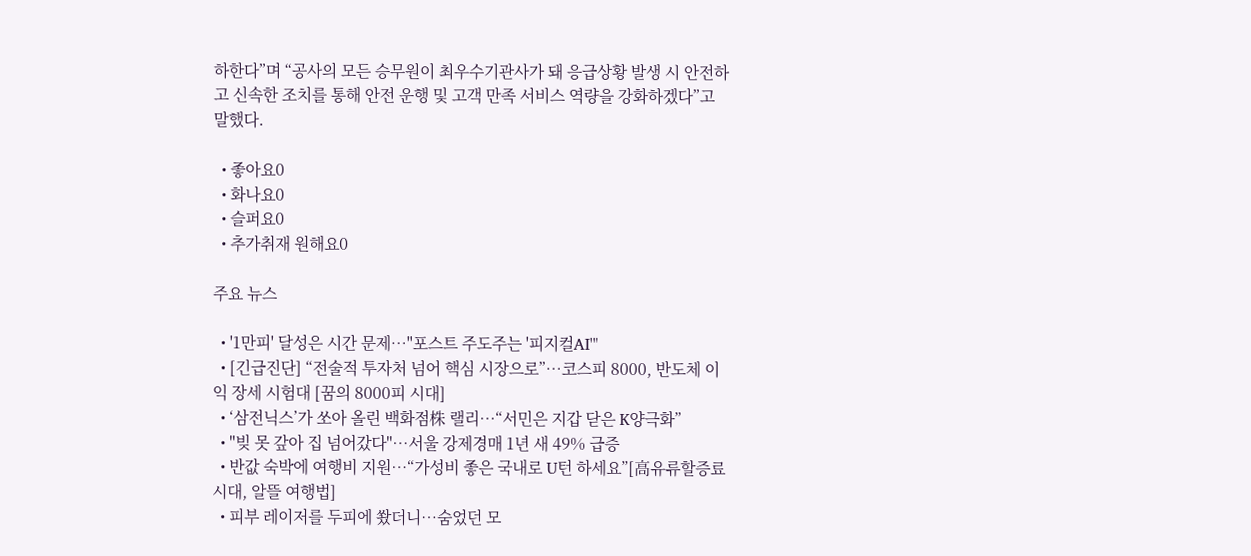하한다”며 “공사의 모든 승무원이 최우수기관사가 돼 응급상황 발생 시 안전하고 신속한 조치를 통해 안전 운행 및 고객 만족 서비스 역량을 강화하겠다”고 말했다.

  • 좋아요0
  • 화나요0
  • 슬퍼요0
  • 추가취재 원해요0

주요 뉴스

  • '1만피' 달성은 시간 문제…"포스트 주도주는 '피지컬AI'"
  • [긴급진단] “전술적 투자처 넘어 핵심 시장으로”…코스피 8000, 반도체 이익 장세 시험대 [꿈의 8000피 시대]
  • ‘삼전닉스’가 쏘아 올린 백화점株 랠리⋯“서민은 지갑 닫은 K양극화”
  • "빚 못 갚아 집 넘어갔다"⋯서울 강제경매 1년 새 49% 급증
  • 반값 숙박에 여행비 지원⋯“가성비 좋은 국내로 U턴 하세요”[高유류할증료 시대, 알뜰 여행법]
  • 피부 레이저를 두피에 쐈더니…숨었던 모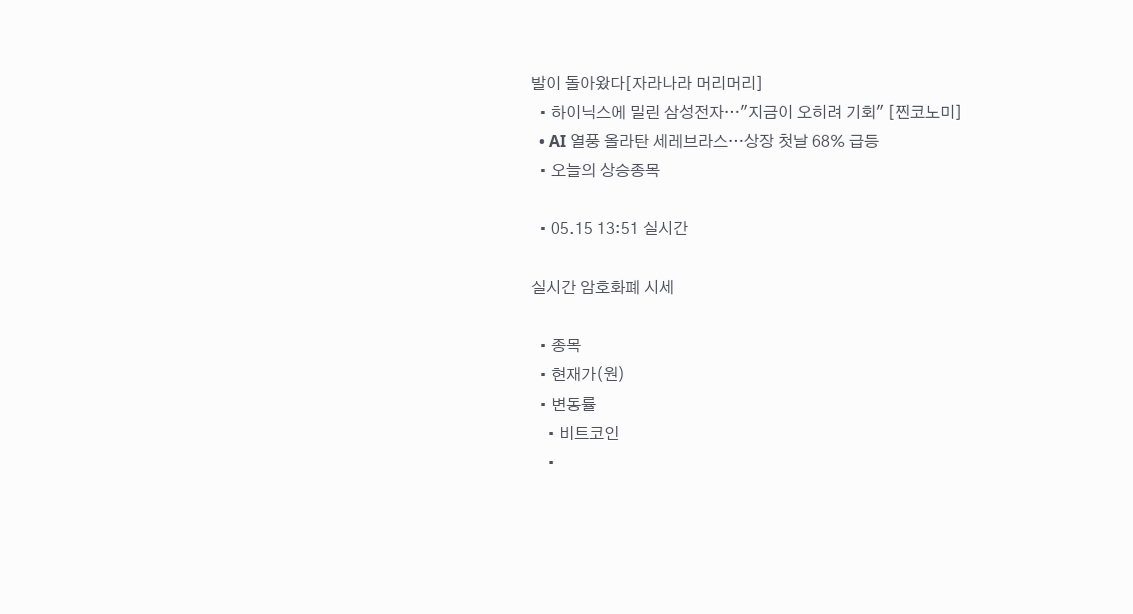발이 돌아왔다[자라나라 머리머리]
  • 하이닉스에 밀린 삼성전자…"지금이 오히려 기회" [찐코노미]
  • AI 열풍 올라탄 세레브라스…상장 첫날 68% 급등
  • 오늘의 상승종목

  • 05.15 13:51 실시간

실시간 암호화폐 시세

  • 종목
  • 현재가(원)
  • 변동률
    • 비트코인
    •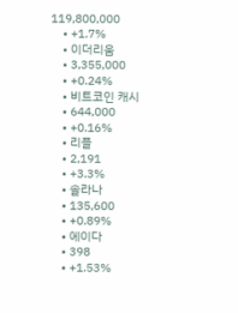119,800,000
    • +1.7%
    • 이더리움
    • 3,355,000
    • +0.24%
    • 비트코인 캐시
    • 644,000
    • +0.16%
    • 리플
    • 2,191
    • +3.3%
    • 솔라나
    • 135,600
    • +0.89%
    • 에이다
    • 398
    • +1.53%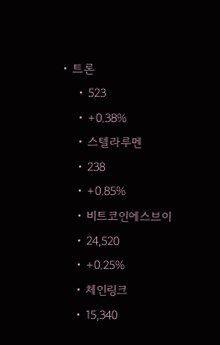• 트론
    • 523
    • +0.38%
    • 스텔라루멘
    • 238
    • +0.85%
    • 비트코인에스브이
    • 24,520
    • +0.25%
    • 체인링크
    • 15,340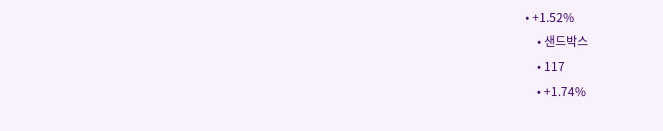• +1.52%
    • 샌드박스
    • 117
    • +1.74%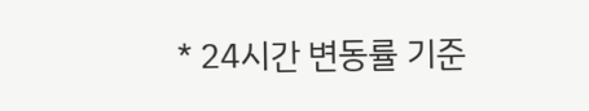* 24시간 변동률 기준